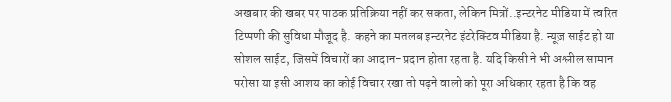अखबार की खबर पर पाठक प्रतिक्रिया नहीं कर सकता, लेकिन मित्रों..इन्टरनेट मीडिया में त्वरित टिप्पणी की सुविधा मौजूद है. कहने का मतलब इन्टरनेट इंटरेक्टिव मीडिया है. न्यूज़ साईट हो या सोशल साईट, जिसमें विचारों का आदान-प्रदान होता रहता है. यदि किसी ने भी अश्लील सामान परोसा या इसी आशय का कोई विचार रखा तो पढ़ने वालो को पूरा अधिकार रहता है कि वह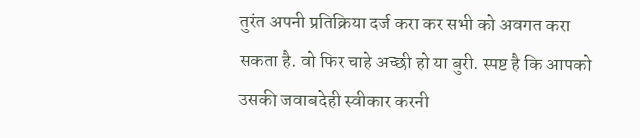तुरंत अपनी प्रतिक्रिया दर्ज करा कर सभी को अवगत करा सकता है. वो फिर चाहे अच्छी हो या बुरी. स्पष्ट है कि आपको उसकी जवाबदेही स्वीकार करनी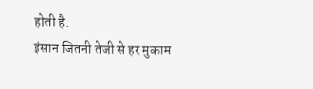होती है.
इंसान जितनी तेजी से हर मुकाम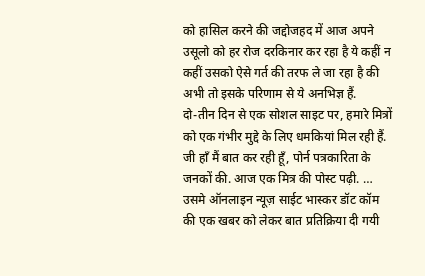को हासिल करने की जद्दोजहद में आज अपने उसूलो को हर रोज दरकिनार कर रहा है ये कहीं न कहीं उसको ऐसे गर्त की तरफ ले जा रहा है की अभी तो इसके परिणाम से ये अनभिज्ञ हैं.
दो-तीन दिन से एक सोशल साइट पर, हमारे मित्रों को एक गंभीर मुद्दे के लिए धमकियां मिल रही हैं. जी हाँ मैं बात कर रही हूँ, पोर्न पत्रकारिता के जनकों की. आज एक मित्र की पोस्ट पढ़ी. … उसमे ऑनलाइन न्यूज़ साईट भास्कर डॉट कॉम की एक खबर को लेकर बात प्रतिक्रिया दी गयी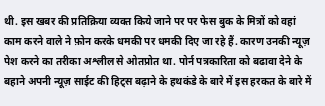थी. इस खबर की प्रतिक्रिया व्यक्त किये जाने पर पर फेस बुक के मित्रों को वहां काम करने वाले ने फ़ोन करके धमकी पर धमकी दिए जा रहे हैं. कारण उनकी न्यूज़ पेश करने का तरीका अश्लील से ओतप्रोत था. पोर्न पत्रकारिता को बढावा देने के बहाने अपनी न्यूज़ साईट की हिट्स बढ़ाने के हथकंडे के बारे में इस हरकत के बारे में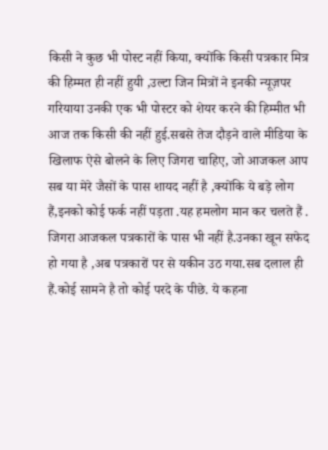किसी ने कुछ भी पोस्ट नहीं किया, क्योंकि किसी पत्रकार मित्र की हिम्मत ही नहीं हुयी ,उल्टा जिन मित्रों ने इनकी न्यूज़पर गरियाया उनकी एक भी पोस्टर को शेयर करने की हिम्मीत भी आज तक किसी की नहीं हुई.सबसे तेज दौड़ने वाले मीडिया के खिलाफ ऐसे बोलने के लिए जिगरा चाहिए, जो आजकल आप सब या मेरे जैसों के पास शायद नहीं है ,क्योंकि ये बड़े लोग हैं,इनको कोई फर्क नहीं पड़ता .यह हमलोग मान कर चलते हैं . जिगरा आजकल पत्रकारों के पास भी नहीं है.उनका खून सफेद हो गया है ,अब पत्रकारों पर से यकीन उठ गया.सब दलाल ही हैं.कोई सामने है तो कोई परदे के पीछे. ये कहना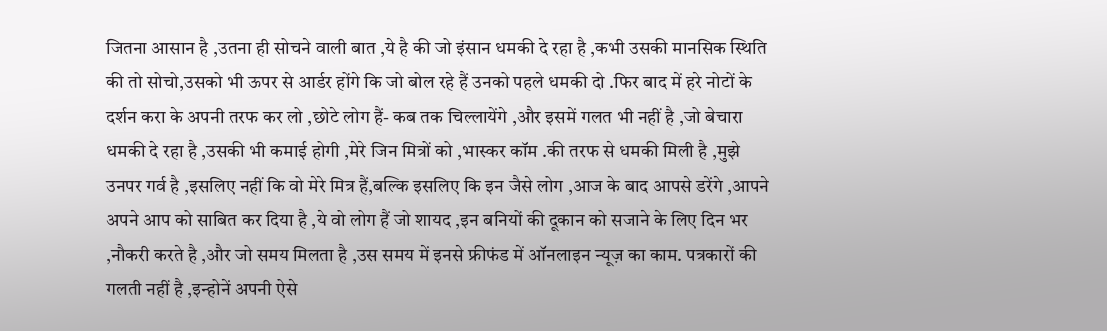जितना आसान है ,उतना ही सोचने वाली बात ,ये है की जो इंसान धमकी दे रहा है ,कभी उसकी मानसिक स्थिति की तो सोचो,उसको भी ऊपर से आर्डर होंगे कि जो बोल रहे हैं उनको पहले धमकी दो .फिर बाद में हरे नोटों के दर्शन करा के अपनी तरफ कर लो ,छोटे लोग हैं- कब तक चिल्लायेंगे ,और इसमें गलत भी नहीं है ,जो बेचारा धमकी दे रहा है ,उसकी भी कमाई होगी ,मेरे जिन मित्रों को ,भास्कर कॉम .की तरफ से धमकी मिली है ,मुझे उनपर गर्व है ,इसलिए नहीं कि वो मेरे मित्र हैं,बल्कि इसलिए कि इन जैसे लोग ,आज के बाद आपसे डरेंगे ,आपने अपने आप को साबित कर दिया है ,ये वो लोग हैं जो शायद ,इन बनियों की दूकान को सजाने के लिए दिन भर ,नौकरी करते है ,और जो समय मिलता है ,उस समय में इनसे फ्रीफंड में ऑनलाइन न्यूज़ का काम. पत्रकारों की गलती नहीं है ,इन्होनें अपनी ऐसे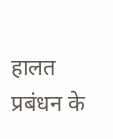हालत प्रबंधन के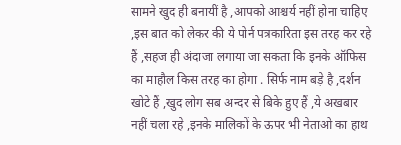सामने खुद ही बनायीं है ,आपको आश्चर्य नहीं होना चाहिए ,इस बात को लेकर की ये पोर्न पत्रकारिता इस तरह कर रहे हैं ,सहज ही अंदाजा लगाया जा सकता कि इनके ऑफिस का माहौल किस तरह का होगा . सिर्फ नाम बड़े है ,दर्शन खोटे हैं ,खुद लोग सब अन्दर से बिके हुए हैं ,ये अखबार नहीं चला रहे ,इनके मालिकों के ऊपर भी नेताओ का हाथ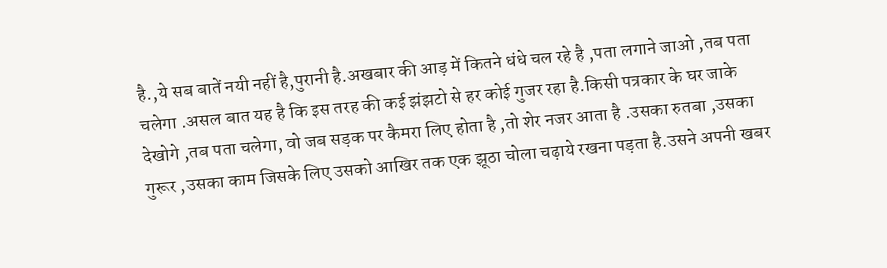है.,ये सब बातें नयी नहीं है,पुरानी है.अखबार की आड़ में कितने धंधे चल रहे है ,पता लगाने जाओ ,तब पता चलेगा .असल बात यह है कि इस तरह की कई झंझटो से हर कोई गुजर रहा है.किसी पत्रकार के घर जाके देखोगे ,तब पता चलेगा, वो जब सड़क पर कैमरा लिए होता है ,तो शेर नजर आता है .उसका रुतबा ,उसका गुरूर ,उसका काम जिसके लिए उसको आखिर तक एक झूठा चोला चढ़ाये रखना पड़ता है.उसने अपनी खबर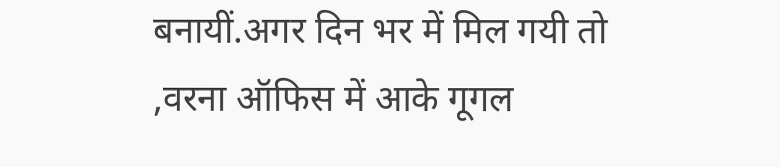बनायीं.अगर दिन भर में मिल गयी तो ,वरना ऑफिस में आके गूगल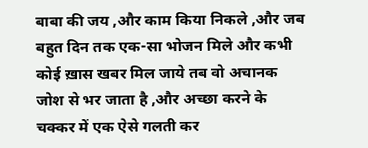बाबा की जय ,और काम किया निकले ,और जब बहुत दिन तक एक-सा भोजन मिले और कभी कोई ख़ास खबर मिल जाये तब वो अचानक जोश से भर जाता है ,और अच्छा करने के चक्कर में एक ऐसे गलती कर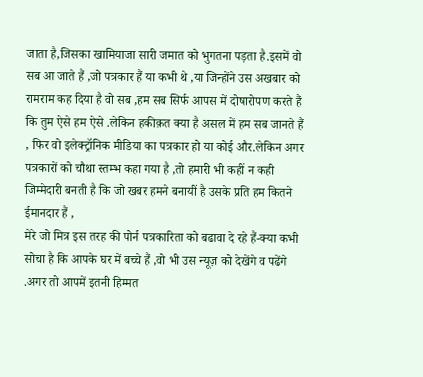जाता है,जिसका खामियाजा सारी जमात को भुगतना पड़ता है.इसमें वो सब आ जाते हैं ,जो पत्रकार हैं या कभी थे ,या जिन्होंने उस अखबार को रामराम कह दिया है वो सब ,हम सब सिर्फ आपस में दोषारोपण करते हैं कि तुम ऐसे हम ऐसे .लेकिन हकीक़त क्या है असल में हम सब जानते हैं , फिर वो इलेक्ट्रॉनिक मीडिया का पत्रकार हो या कोई और.लेकिन अगर पत्रकारों को चौथा स्तम्भ कहा गया है ,तो हमारी भी कहीं न कही जिम्मेदारी बनती है कि जो खबर हमने बनायीं है उसके प्रति हम कितने ईमानदार हैं ,
मेरे जो मित्र इस तरह की पोर्न पत्रकारिता को बढावा दे रहे हैं-क्या कभी सोचा है कि आपके घर में बच्चे हैं ,वो भी उस न्यूज़ को देखेंगे व पढेंगे .अगर तो आपमें इतनी हिम्मत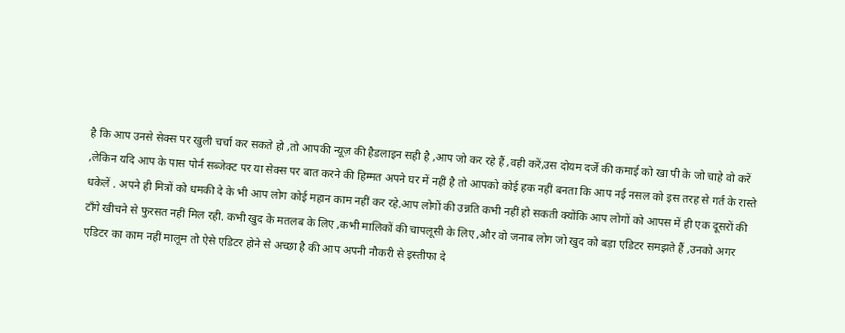है कि आप उनसे सेक्स पर खुली चर्चा कर सकते हो ,तो आपकी न्यूज़ की हैडलाइन सही है ,आप जो कर रहे हैं ,वही करें,उस दोयम दर्जे की कमाई को खा पी के जो चाहे वो करें ,लेकिन यदि आप के पास पोर्न सब्जेक्ट पर या सेक्स पर बात करने की हिम्मत अपने घर में नहीं है तो आपको कोई हक नहीं बनता कि आप नई नसल को इस तरह से गर्त के रास्ते धकेलें . अपने ही मित्रों को धमकी दे के भी आप लोग कोई महान काम नहीं कर रहे.आप लोगों की उन्नति कभी नहीं हो सकती क्योंकि आप लोगों को आपस में ही एक दूसरों की टाँगे खीचने से फुरसत नहीं मिल रही. कभी खुद के मतलब के लिए ,कभी मालिकों की चापलूसी के लिए ,और वो जनाब लोग जो खुद को बड़ा एडिटर समझते हैं ,उनको अगर एडिटर का काम नहीं मालूम तो ऐसे एडिटर होने से अच्छा है की आप अपनी नौकरी से इस्तीफा दे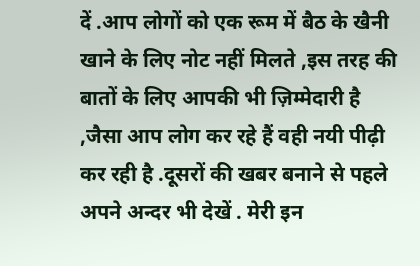दें .आप लोगों को एक रूम में बैठ के खैनी खाने के लिए नोट नहीं मिलते ,इस तरह की बातों के लिए आपकी भी ज़िम्मेदारी है ,जैसा आप लोग कर रहे हैं वही नयी पीढ़ी कर रही है .दूसरों की खबर बनाने से पहले अपने अन्दर भी देखें . मेरी इन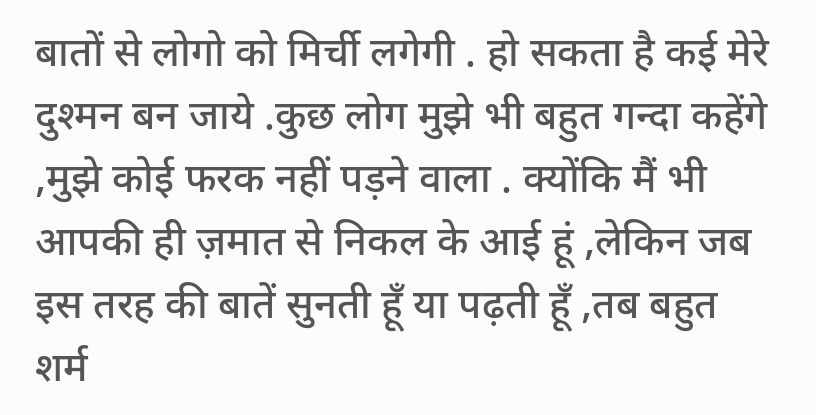बातों से लोगो को मिर्ची लगेगी . हो सकता है कई मेरे दुश्मन बन जाये .कुछ लोग मुझे भी बहुत गन्दा कहेंगे ,मुझे कोई फरक नहीं पड़ने वाला . क्योंकि मैं भी आपकी ही ज़मात से निकल के आई हूं ,लेकिन जब इस तरह की बातें सुनती हूँ या पढ़ती हूँ ,तब बहुत शर्म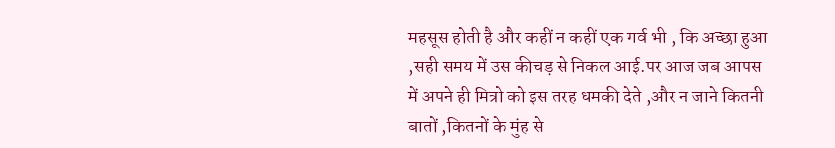महसूस होती है और कहीं न कहीं एक गर्व भी , कि अच्छा हुआ ,सही समय में उस कीचड़ से निकल आई.पर आज जब आपस में अपने ही मित्रो को इस तरह धमकी देते ,और न जाने कितनी बातों ,कितनों के मुंह से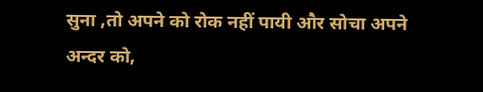सुना ,तो अपने को रोक नहीं पायी और सोचा अपने अन्दर को,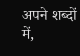अपने शब्दों में,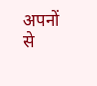अपनों से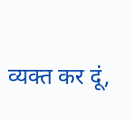व्यक्त कर दूं,